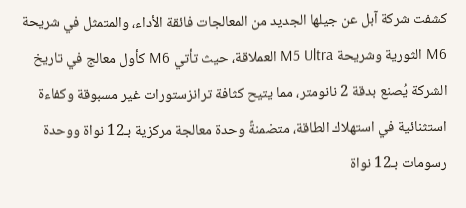كشفت شركة آبل عن جيلها الجديد من المعالجات فائقة الأداء، والمتمثل في شريحة M6 الثورية وشريحة M5 Ultra العملاقة، حيث تأتي M6 كأول معالج في تاريخ الشركة يُصنع بدقة 2 نانومتر، مما يتيح كثافة ترانزستورات غير مسبوقة وكفاءة استثنائية في استهلاك الطاقة، متضمنةً وحدة معالجة مركزية بـ12 نواة ووحدة رسومات بـ12 نواة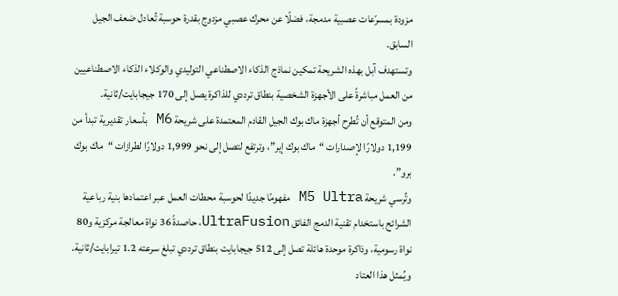مزودة بمسرّعات عصبية مدمجة، فضلًا عن محرك عصبي مزدوج بقدرة حوسبة تُعادل ضعف الجيل السابق.
وتستهدف آبل بهذه الشريحة تمكين نماذج الذكاء الاصطناعي التوليدي والوكلاء الذكاء الاصطناعيين من العمل مباشرةً على الأجهزة الشخصية بنطاق ترددي للذاكرة يصل إلى 170 جيجابايت/ثانية.
ومن المتوقع أن تُطرح أجهزة ماك بوك الجيل القادم المعتمدة على شريحة M6 بأسعار تقديرية تبدأ من 1,199 دولارًا لإصدارات “ماك بوك إير”، وترتفع لتصل إلى نحو 1,999 دولارًا لطرازات “ماك بوك برو”.
وتُرسي شريحة M5 Ultra مفهومًا جديدًا لحوسبة محطات العمل عبر اعتمادها بنية رباعية الشرائح باستخدام تقنية الدمج الفائق UltraFusion، حاصدةً 36 نواة معالجة مركزية و80 نواة رسومية، وذاكرة موحدة هائلة تصل إلى 512 جيجابايت بنطاق ترددي تبلغ سرعته 1.2 تيرابايت/ثانية.
ويُمثل هذا العتاد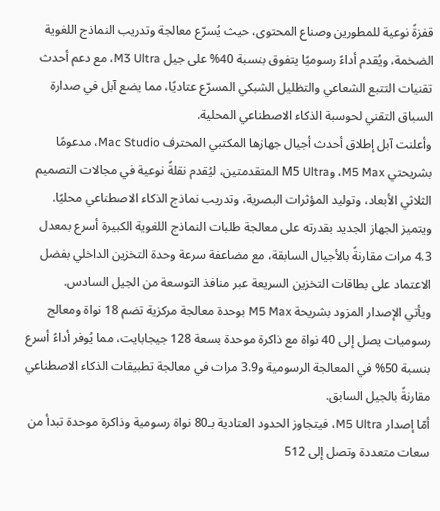قفزةً نوعية للمطورين وصناع المحتوى، حيث يُسرّع معالجة وتدريب النماذج اللغوية الضخمة، ويُقدم أداءً رسوميًا يتفوق بنسبة 40% على جيل M3 Ultra، مع دعم أحدث تقنيات التتبع الشعاعي والتظليل الشبكي المسرّع عتاديًا، مما يضع آبل في صدارة السباق التقني لحوسبة الذكاء الاصطناعي المحلية.
وأعلنت آبل إطلاق أحدث أجيال جهازها المكتبي المحترف Mac Studio، مدعومًا بشريحتي M5 Max، وM5 Ultra المتقدمتين، ليُقدم نقلةً نوعية في مجالات التصميم الثلاثي الأبعاد، وتوليد المؤثرات البصرية، وتدريب نماذج الذكاء الاصطناعي محليًا.
ويتميز الجهاز الجديد بقدرته على معالجة طلبات النماذج اللغوية الكبيرة أسرع بمعدل 4.3 مرات مقارنةً بالأجيال السابقة، مع مضاعفة سرعة وحدة التخزين الداخلي بفضل الاعتماد على بطاقات التخزين السريعة عبر منافذ التوسعة من الجيل السادس.
ويأتي الإصدار المزود بشريحة M5 Max بوحدة معالجة مركزية تضم 18 نواة ومعالج رسوميات يصل إلى 40 نواة مع ذاكرة موحدة بسعة 128 جيجابايت، مما يُوفر أداءً أسرع بنسبة 50% في المعالجة الرسومية و3.9 مرات في معالجة تطبيقات الذكاء الاصطناعي مقارنةً بالجيل السابق.
أمّا إصدار M5 Ultra، فيتجاوز الحدود العتادية بـ80 نواة رسومية وذاكرة موحدة تبدأ من سعات متعددة وتصل إلى 512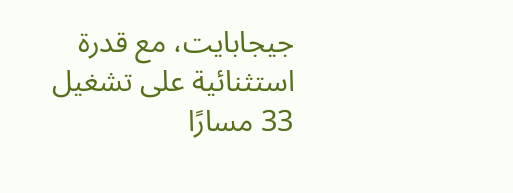جيجابايت، مع قدرة استثنائية على تشغيل 33 مسارًا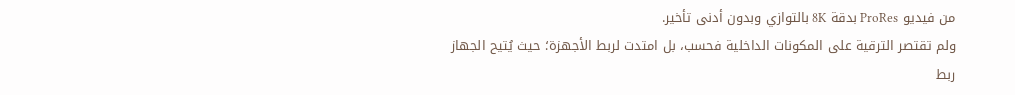من فيديو ProRes بدقة 8K بالتوازي وبدون أدنى تأخير.
ولم تقتصر الترقية على المكونات الداخلية فحسب، بل امتدت لربط الأجهزة؛ حيث يُتيح الجهاز ربط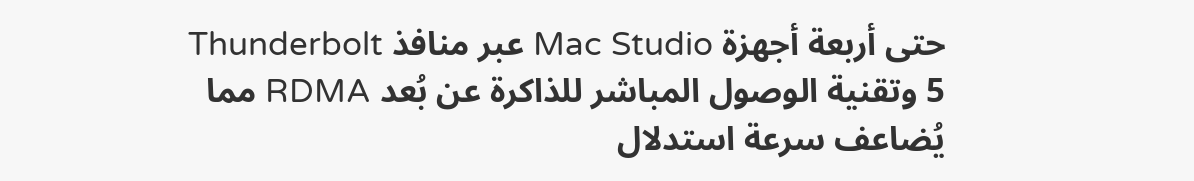حتى أربعة أجهزة Mac Studio عبر منافذ Thunderbolt 5 وتقنية الوصول المباشر للذاكرة عن بُعد RDMA مما يُضاعف سرعة استدلال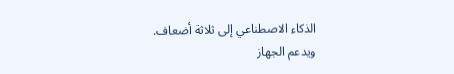الذكاء الاصطناعي إلى ثلاثة أضعاف.
ويدعم الجهاز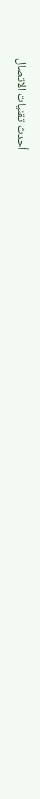أحدث تقنيات الاتصال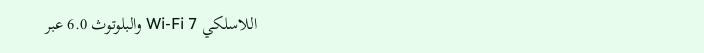اللاسلكي Wi-Fi 7 والبلوتوث 6.0 عبر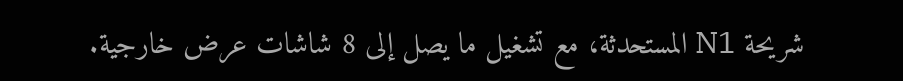شريحة N1 المستحدثة، مع تشغيل ما يصل إلى 8 شاشات عرض خارجية.